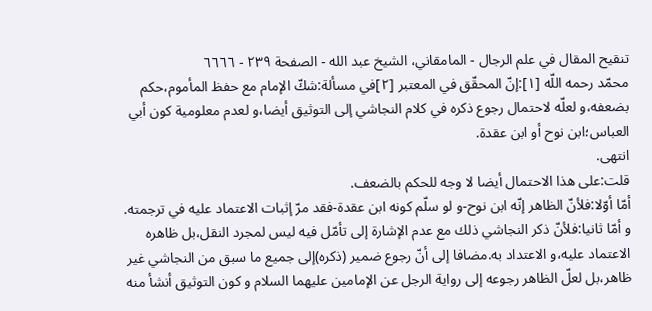تنقيح المقال في علم الرجال - المامقاني، الشيخ عبد الله - الصفحة ٢٣٩ - ٦٦٦٦
محمّد رحمه اللّه [١]:إنّ المحقّق في المعتبر [٢]في مسألة:شكّ الإمام مع حفظ المأموم،حكم بضعفه،و لعلّه لاحتمال رجوع ذكره في كلام النجاشي إلى التوثيق أيضا،و لعدم معلومية كون أبي العباس؛ابن نوح أو ابن عقدة.
انتهى.
قلت:على هذا الاحتمال أيضا لا وجه للحكم بالضعف.
أمّا أوّلا:فلأنّ الظاهر إنّه ابن نوح-و لو سلّم كونه ابن عقدة-فقد مرّ إثبات الاعتماد عليه في ترجمته.
و أمّا ثانيا:فلأنّ ذكر النجاشي ذلك مع عدم الإشارة إلى تأمّل فيه ليس لمجرد النقل،بل ظاهره الاعتماد عليه،و الاعتداد به.مضافا إلى أنّ رجوع ضمير (ذكره)إلى جميع ما سبق من النجاشي غير ظاهر،بل لعلّ الظاهر رجوعه إلى رواية الرجل عن الإمامين عليهما السلام و كون التوثيق أنشأ منه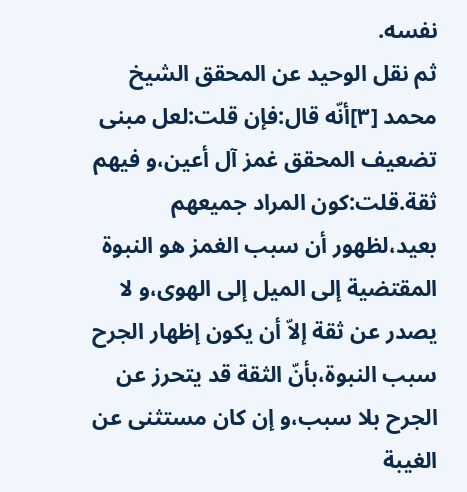نفسه.
ثم نقل الوحيد عن المحقق الشيخ محمد [٣]أنّه قال:فإن قلت:لعل مبنى تضعيف المحقق غمز آل أعين،و فيهم ثقة.قلت:كون المراد جميعهم بعيد،لظهور أن سبب الغمز هو النبوة المقتضية إلى الميل إلى الهوى،و لا يصدر عن ثقة إلاّ أن يكون إظهار الجرح سبب النبوة،بأنّ الثقة قد يتحرز عن الجرح بلا سبب،و إن كان مستثنى عن الغيبة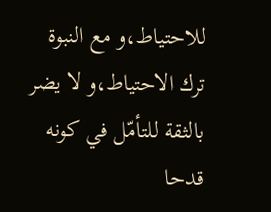للاحتياط،و مع النبوة ترك الاحتياط،و لا يضر بالثقة للتأمّل في كونه قدحا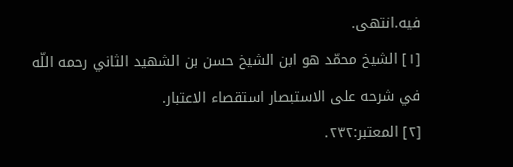فيه.انتهى.
[١] الشيخ محمّد هو ابن الشيخ حسن بن الشهيد الثاني رحمه اللّه في شرحه على الاستبصار استقصاء الاعتبار.
[٢] المعتبر:٢٣٢.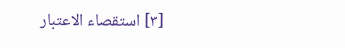[٣] استقصاء الاعتبار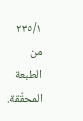٢٣٥/١ من الطبعة المحقّقة.